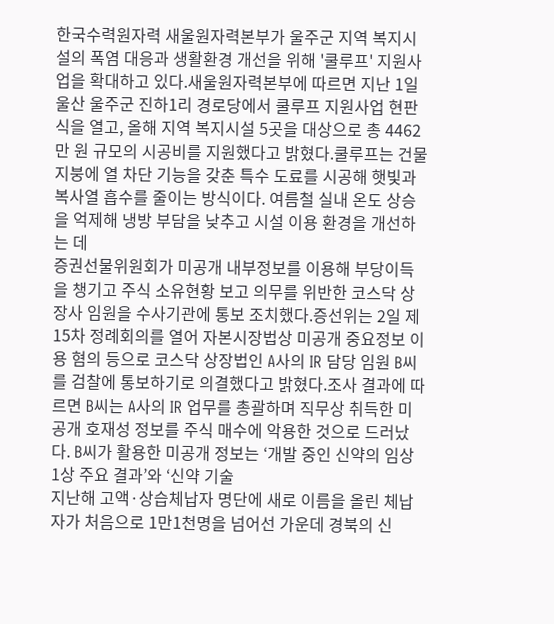한국수력원자력 새울원자력본부가 울주군 지역 복지시설의 폭염 대응과 생활환경 개선을 위해 '쿨루프' 지원사업을 확대하고 있다.새울원자력본부에 따르면 지난 1일 울산 울주군 진하1리 경로당에서 쿨루프 지원사업 현판식을 열고, 올해 지역 복지시설 5곳을 대상으로 총 4462만 원 규모의 시공비를 지원했다고 밝혔다.쿨루프는 건물 지붕에 열 차단 기능을 갖춘 특수 도료를 시공해 햇빛과 복사열 흡수를 줄이는 방식이다. 여름철 실내 온도 상승을 억제해 냉방 부담을 낮추고 시설 이용 환경을 개선하는 데
증권선물위원회가 미공개 내부정보를 이용해 부당이득을 챙기고 주식 소유현황 보고 의무를 위반한 코스닥 상장사 임원을 수사기관에 통보 조치했다.증선위는 2일 제15차 정례회의를 열어 자본시장법상 미공개 중요정보 이용 혐의 등으로 코스닥 상장법인 A사의 IR 담당 임원 B씨를 검찰에 통보하기로 의결했다고 밝혔다.조사 결과에 따르면 B씨는 A사의 IR 업무를 총괄하며 직무상 취득한 미공개 호재성 정보를 주식 매수에 악용한 것으로 드러났다. B씨가 활용한 미공개 정보는 ‘개발 중인 신약의 임상 1상 주요 결과’와 ‘신약 기술
지난해 고액·상습체납자 명단에 새로 이름을 올린 체납자가 처음으로 1만1천명을 넘어선 가운데 경북의 신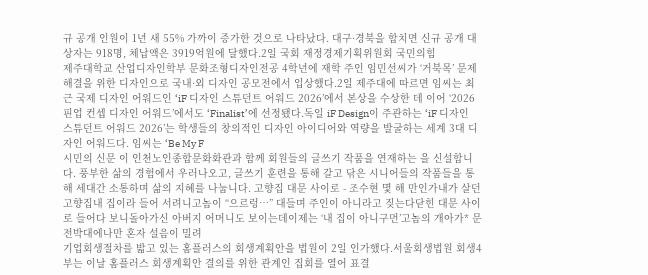규 공개 인원이 1년 새 55% 가까이 증가한 것으로 나타났다. 대구·경북을 합치면 신규 공개 대상자는 918명, 체납액은 3919억원에 달했다.2일 국회 재정경제기획위원회 국민의힘
제주대학교 산업디자인학부 문화조형디자인전공 4학년에 재학 주인 임민선씨가 ‘거북목’ 문제해결을 위한 디자인으로 국내·외 디자인 공모전에서 입상했다.2일 제주대에 따르면 임씨는 최근 국제 디자인 어워드인 ‘iF 디자인 스튜던트 어워드 2026’에서 본상을 수상한 데 이어 ‘2026 핀업 컨셉 디자인 어워드’에서도 ‘Finalist’에 선정됐다.독일 iF Design이 주관하는 ‘iF 디자인 스튜던트 어워드 2026’는 학생들의 창의적인 디자인 아이디어와 역량을 발굴하는 세계 3대 디자인 어워드다. 임씨는 ‘Be My F
시민의 신문 이 인천노인종합문화화관과 함께 회원들의 글쓰기 작품을 연재하는 을 신설합니다. 풍부한 삶의 경험에서 우러나오고, 글쓰기 훈련을 통해 갈고 닦은 시니어들의 작품들을 통해 세대간 소통하며 삶의 지혜를 나눕니다. 고향집 대문 사이로 - 조수현 몇 해 만인가내가 살던 고향집내 집이라 들어 서려니고놈이 “으르렁…” 대들며 주인이 아니라고 짖는다닫힌 대문 사이로 들어다 보니돌아가신 아버지 어머니도 보이는데이제는 ‘내 집이 아니구먼’고놈의 개아가* 문전박대에나만 혼자 설음이 밀려
기업회생절차를 밟고 있는 홈플러스의 회생계획안을 법원이 2일 인가했다.서울회생법원 회생4부는 이날 홈플러스 회생계획안 결의를 위한 관계인 집회를 열어 표결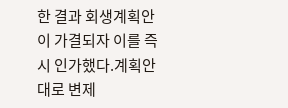한 결과 회생계획안이 가결되자 이를 즉시 인가했다.계획안대로 변제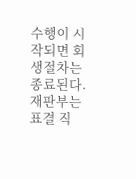수행이 시작되면 회생절차는 종료된다.재판부는 표결 직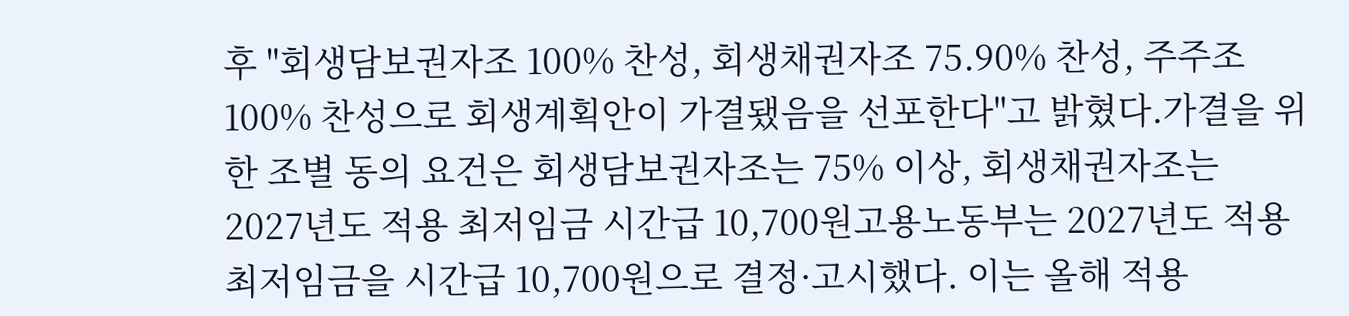후 "회생담보권자조 100% 찬성, 회생채권자조 75.90% 찬성, 주주조 100% 찬성으로 회생계획안이 가결됐음을 선포한다"고 밝혔다.가결을 위한 조별 동의 요건은 회생담보권자조는 75% 이상, 회생채권자조는
2027년도 적용 최저임금 시간급 10,700원고용노동부는 2027년도 적용 최저임금을 시간급 10,700원으로 결정·고시했다. 이는 올해 적용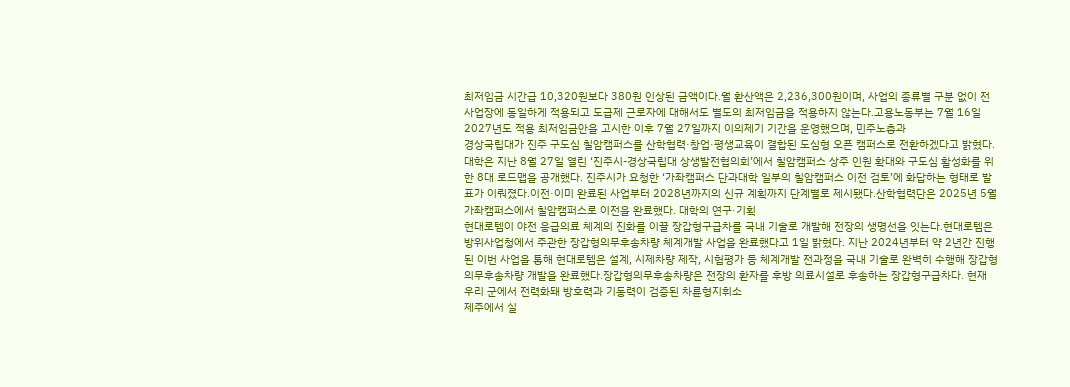최저임금 시간급 10,320원보다 380원 인상된 금액이다.월 환산액은 2,236,300원이며, 사업의 종류별 구분 없이 전 사업장에 동일하게 적용되고 도급제 근로자에 대해서도 별도의 최저임금을 적용하지 않는다.고용노동부는 7월 16일 2027년도 적용 최저임금안을 고시한 이후 7월 27일까지 이의제기 기간을 운영했으며, 민주노총과
경상국립대가 진주 구도심 칠암캠퍼스를 산학협력·창업·평생교육이 결합된 도심형 오픈 캠퍼스로 전환하겠다고 밝혔다.대학은 지난 8월 27일 열린 ‘진주시-경상국립대 상생발전협의회’에서 칠암캠퍼스 상주 인원 확대와 구도심 활성화를 위한 8대 로드맵을 공개했다. 진주시가 요청한 ‘가좌캠퍼스 단과대학 일부의 칠암캠퍼스 이전 검토’에 화답하는 형태로 발표가 이뤄졌다.이전·이미 완료된 사업부터 2028년까지의 신규 계획까지 단계별로 제시됐다.산학협력단은 2025년 5월 가좌캠퍼스에서 칠암캠퍼스로 이전을 완료했다. 대학의 연구·기획
현대로템이 야전 응급의료 체계의 진화를 이끌 장갑형구급차를 국내 기술로 개발해 전장의 생명선을 잇는다.현대로템은 방위사업청에서 주관한 장갑형의무후송차량 체계개발 사업을 완료했다고 1일 밝혔다. 지난 2024년부터 약 2년간 진행된 이번 사업을 통해 현대로템은 설계, 시제차량 제작, 시험평가 등 체계개발 전과정을 국내 기술로 완벽히 수행해 장갑형의무후송차량 개발을 완료했다.장갑형의무후송차량은 전장의 환자를 후방 의료시설로 후송하는 장갑형구급차다. 현재 우리 군에서 전력화돼 방호력과 기동력이 검증된 차륜형지휘소
제주에서 실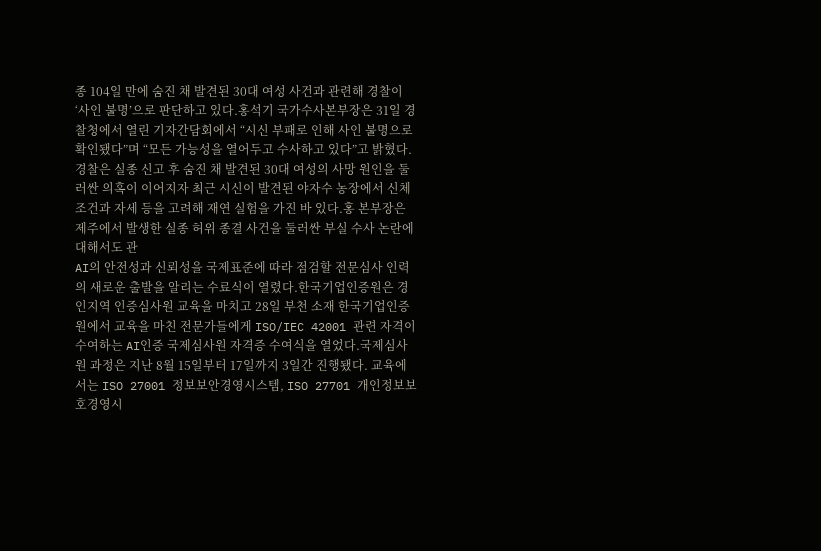종 104일 만에 숨진 채 발견된 30대 여성 사건과 관련해 경찰이 ‘사인 불명’으로 판단하고 있다.홍석기 국가수사본부장은 31일 경찰청에서 열린 기자간담회에서 “시신 부패로 인해 사인 불명으로 확인됐다”며 “모든 가능성을 열어두고 수사하고 있다”고 밝혔다.경찰은 실종 신고 후 숨진 채 발견된 30대 여성의 사망 원인을 둘러싼 의혹이 이어지자 최근 시신이 발견된 야자수 농장에서 신체 조건과 자세 등을 고려해 재연 실험을 가진 바 있다.홍 본부장은 제주에서 발생한 실종 허위 종결 사건을 둘러싼 부실 수사 논란에 대해서도 관
AI의 안전성과 신뢰성을 국제표준에 따라 점검할 전문심사 인력의 새로운 출발을 알리는 수료식이 열렸다.한국기업인증원은 경인지역 인증심사원 교육을 마치고 28일 부천 소재 한국기업인증원에서 교육을 마친 전문가들에게 ISO/IEC 42001 관련 자격이 수여하는 AI인증 국제심사원 자격증 수여식을 열었다.국제심사원 과정은 지난 8월 15일부터 17일까지 3일간 진행됐다. 교육에서는 ISO 27001 정보보안경영시스템, ISO 27701 개인정보보호경영시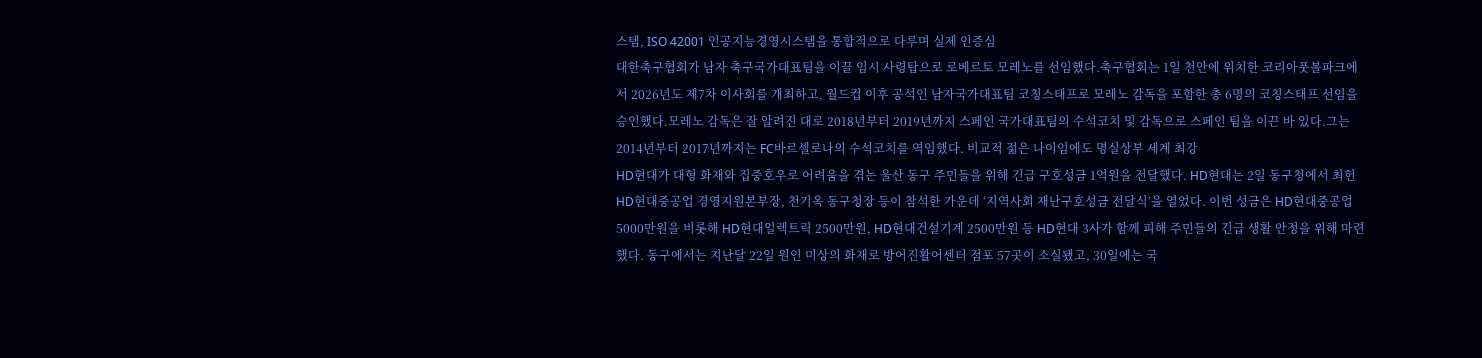스템, ISO 42001 인공지능경영시스템을 통합적으로 다루며 실제 인증심
대한축구협회가 남자 축구국가대표팀을 이끌 임시 사령탑으로 로베르토 모레노를 선임했다.축구협회는 1일 천안에 위치한 코리아풋볼파크에서 2026년도 제7차 이사회를 개최하고, 월드컵 이후 공석인 남자국가대표팀 코칭스태프로 모레노 감독을 포함한 총 6명의 코칭스태프 선임을 승인했다.모레노 감독은 잘 알려진 대로 2018년부터 2019년까지 스페인 국가대표팀의 수석코치 및 감독으로 스페인 팀을 이끈 바 있다.그는 2014년부터 2017년까지는 FC바르셀로나의 수석코치를 역임했다. 비교적 젊은 나이임에도 명실상부 세계 최강
HD현대가 대형 화재와 집중호우로 어려움을 겪는 울산 동구 주민들을 위해 긴급 구호성금 1억원을 전달했다. HD현대는 2일 동구청에서 최헌 HD현대중공업 경영지원본부장, 천기옥 동구청장 등이 참석한 가운데 ‘지역사회 재난구호성금 전달식’을 열었다. 이번 성금은 HD현대중공업 5000만원을 비롯해 HD현대일렉트릭 2500만원, HD현대건설기계 2500만원 등 HD현대 3사가 함께 피해 주민들의 긴급 생활 안정을 위해 마련했다. 동구에서는 지난달 22일 원인 미상의 화재로 방어진활어센터 점포 57곳이 소실됐고, 30일에는 국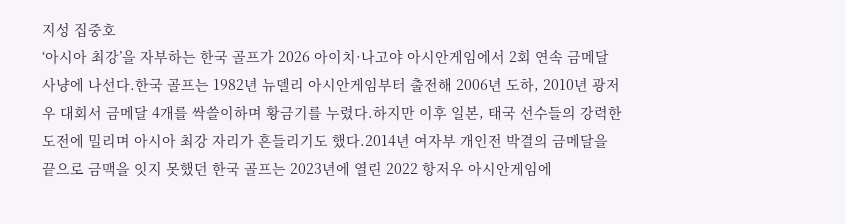지성 집중호
‘아시아 최강’을 자부하는 한국 골프가 2026 아이치·나고야 아시안게임에서 2회 연속 금메달 사냥에 나선다.한국 골프는 1982년 뉴델리 아시안게임부터 출전해 2006년 도하, 2010년 광저우 대회서 금메달 4개를 싹쓸이하며 황금기를 누렸다.하지만 이후 일본, 태국 선수들의 강력한 도전에 밀리며 아시아 최강 자리가 흔들리기도 했다.2014년 여자부 개인전 박결의 금메달을 끝으로 금맥을 잇지 못했던 한국 골프는 2023년에 열린 2022 항저우 아시안게임에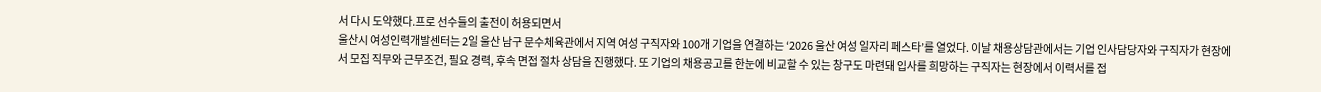서 다시 도약했다.프로 선수들의 출전이 허용되면서
울산시 여성인력개발센터는 2일 울산 남구 문수체육관에서 지역 여성 구직자와 100개 기업을 연결하는 ‘2026 울산 여성 일자리 페스타’를 열었다. 이날 채용상담관에서는 기업 인사담당자와 구직자가 현장에서 모집 직무와 근무조건, 필요 경력, 후속 면접 절차 상담을 진행했다. 또 기업의 채용공고를 한눈에 비교할 수 있는 창구도 마련돼 입사를 희망하는 구직자는 현장에서 이력서를 접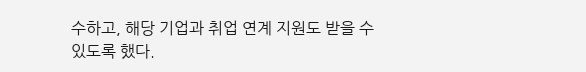수하고, 해당 기업과 취업 연계 지원도 받을 수 있도록 했다.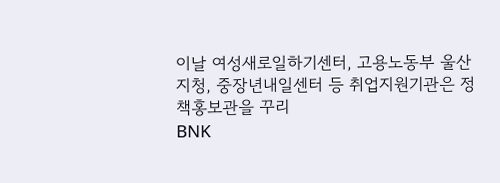이날 여성새로일하기센터, 고용노동부 울산지청, 중장년내일센터 등 취업지원기관은 정책홍보관을 꾸리
BNK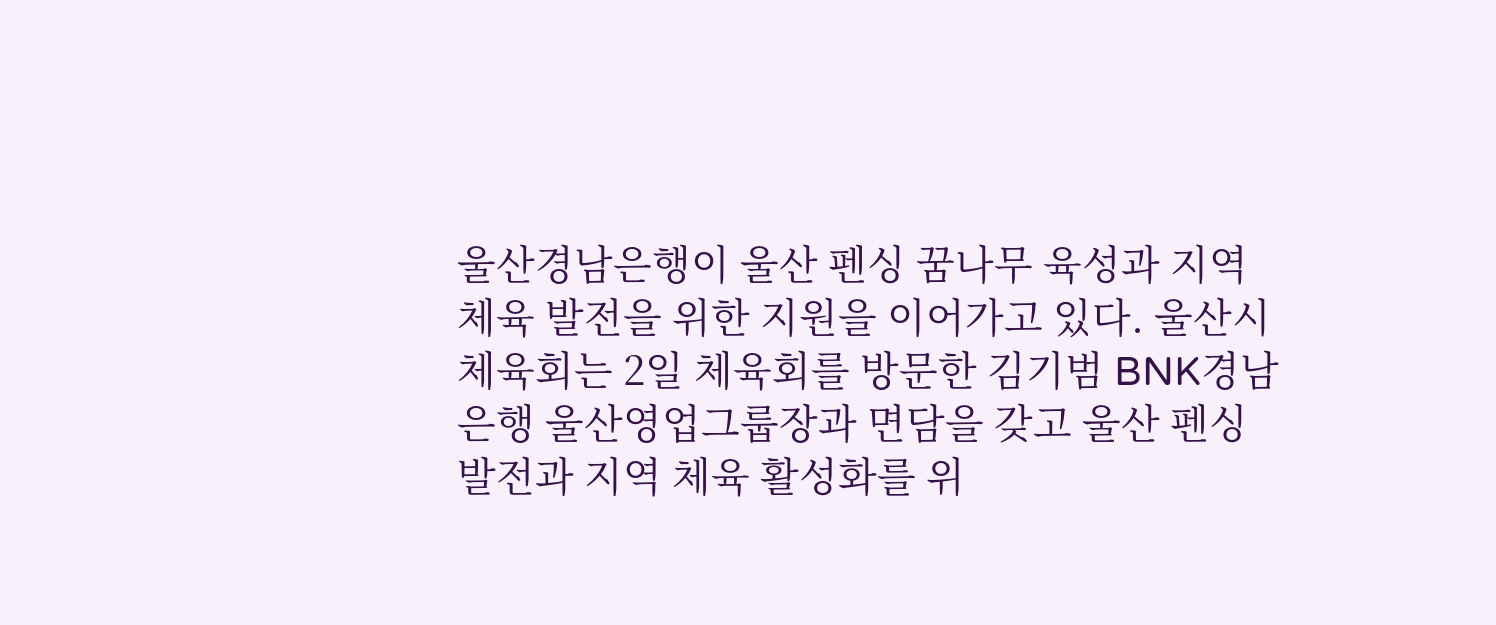울산경남은행이 울산 펜싱 꿈나무 육성과 지역 체육 발전을 위한 지원을 이어가고 있다. 울산시체육회는 2일 체육회를 방문한 김기범 BNK경남은행 울산영업그룹장과 면담을 갖고 울산 펜싱 발전과 지역 체육 활성화를 위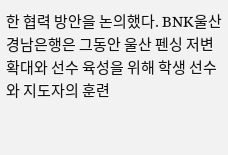한 협력 방안을 논의했다. BNK울산경남은행은 그동안 울산 펜싱 저변 확대와 선수 육성을 위해 학생 선수와 지도자의 훈련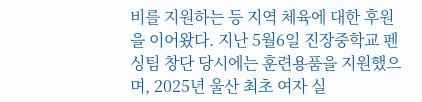비를 지원하는 등 지역 체육에 대한 후원을 이어왔다. 지난 5월6일 진장중학교 펜싱팀 창단 당시에는 훈련용품을 지원했으며, 2025년 울산 최초 여자 실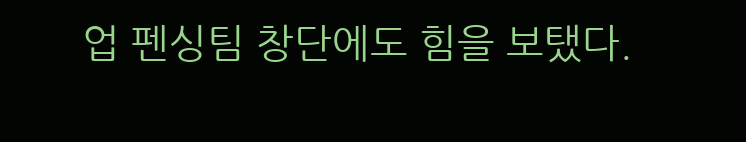업 펜싱팀 창단에도 힘을 보탰다.